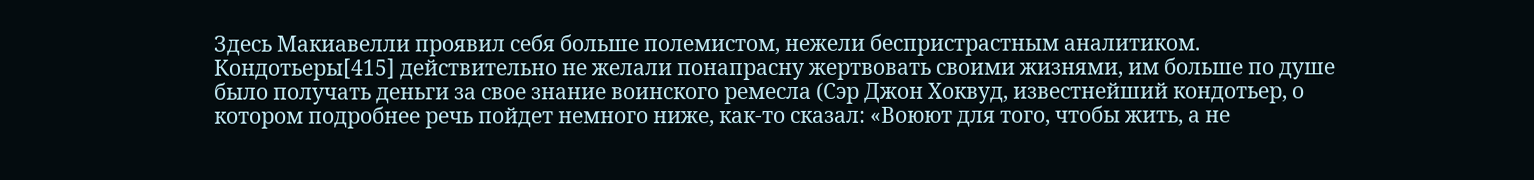Здесь Макиавелли проявил себя больше полемистом, нежели беспристрастным аналитиком. Кондотьеры[415] действительно не желали понапрасну жертвовать своими жизнями, им больше по душе было получать деньги за свое знание воинского ремесла (Сэр Джон Хоквуд, известнейший кондотьер, о котором подробнее речь пойдет немного ниже, как-то сказал: «Воюют для того, чтобы жить, а не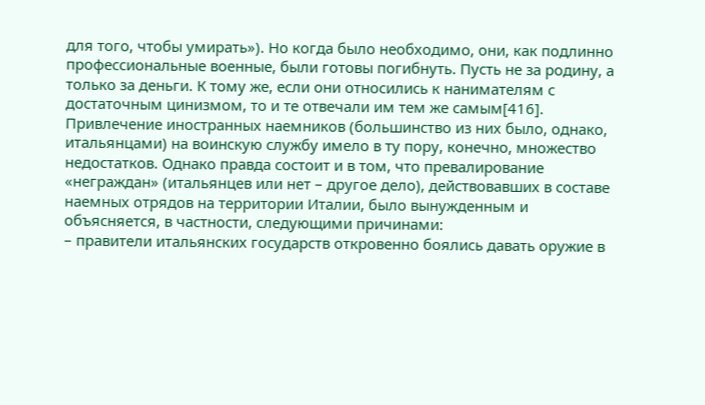для того, чтобы умирать»). Но когда было необходимо, они, как подлинно профессиональные военные, были готовы погибнуть. Пусть не за родину, а только за деньги. К тому же, если они относились к нанимателям с достаточным цинизмом, то и те отвечали им тем же самым[416].
Привлечение иностранных наемников (большинство из них было, однако, итальянцами) на воинскую службу имело в ту пору, конечно, множество недостатков. Однако правда состоит и в том, что превалирование «неграждан» (итальянцев или нет – другое дело), действовавших в составе наемных отрядов на территории Италии, было вынужденным и объясняется, в частности, следующими причинами:
– правители итальянских государств откровенно боялись давать оружие в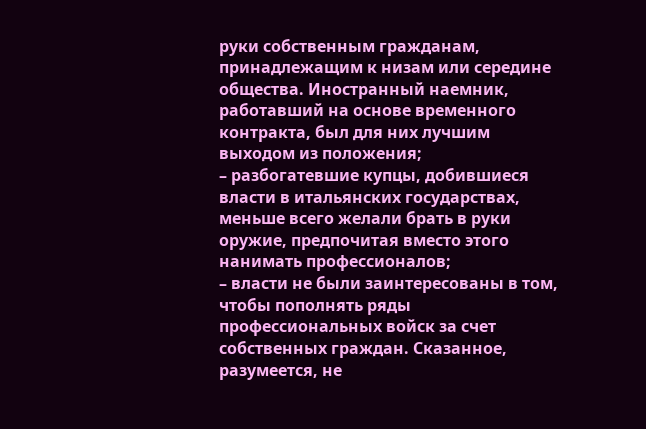руки собственным гражданам, принадлежащим к низам или середине общества. Иностранный наемник, работавший на основе временного контракта, был для них лучшим выходом из положения;
– разбогатевшие купцы, добившиеся власти в итальянских государствах, меньше всего желали брать в руки оружие, предпочитая вместо этого нанимать профессионалов;
– власти не были заинтересованы в том, чтобы пополнять ряды профессиональных войск за счет собственных граждан. Сказанное, разумеется, не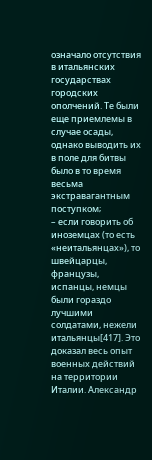означало отсутствия в итальянских государствах городских ополчений. Те были еще приемлемы в случае осады, однако выводить их в поле для битвы было в то время весьма экстравагантным поступком;
– если говорить об иноземцах (то есть «неитальянцах»), то швейцарцы, французы, испанцы, немцы были гораздо лучшими солдатами, нежели итальянцы[417]. Это доказал весь опыт военных действий на территории Италии. Александр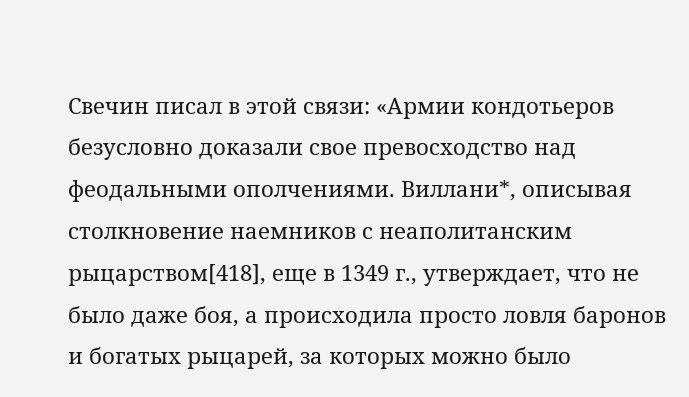Свечин писал в этой связи: «Армии кондотьеров безусловно доказали свое превосходство над феодальными ополчениями. Виллани*, описывая столкновение наемников с неаполитанским рыцарством[418], еще в 1349 г., утверждает, что не было даже боя, а происходила просто ловля баронов и богатых рыцарей, за которых можно было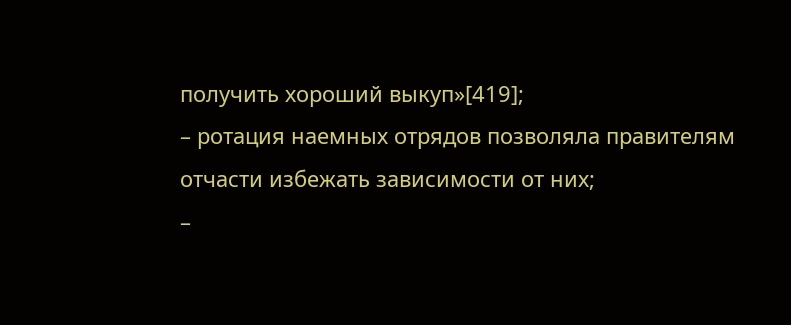получить хороший выкуп»[419];
– ротация наемных отрядов позволяла правителям отчасти избежать зависимости от них;
–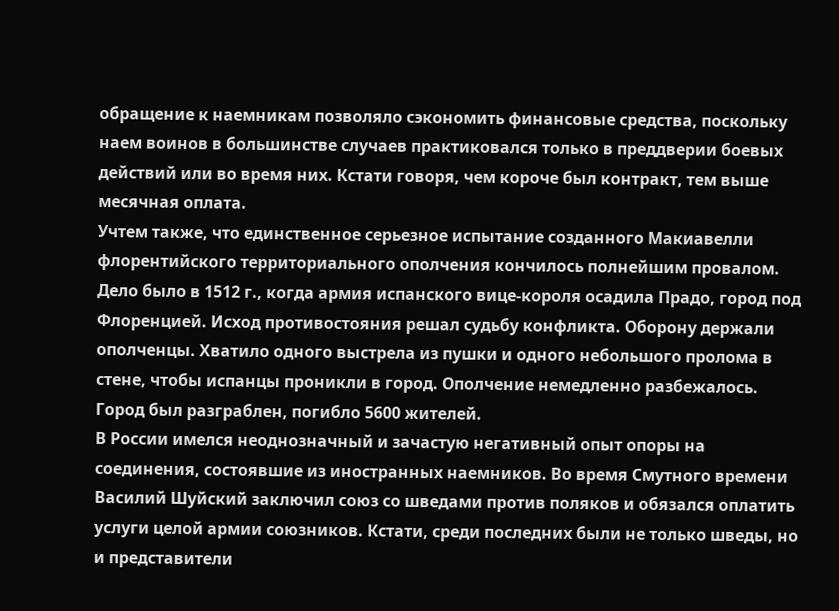обращение к наемникам позволяло сэкономить финансовые средства, поскольку наем воинов в большинстве случаев практиковался только в преддверии боевых действий или во время них. Кстати говоря, чем короче был контракт, тем выше месячная оплата.
Учтем также, что единственное серьезное испытание созданного Макиавелли флорентийского территориального ополчения кончилось полнейшим провалом. Дело было в 1512 г., когда армия испанского вице-короля осадила Прадо, город под Флоренцией. Исход противостояния решал судьбу конфликта. Оборону держали ополченцы. Хватило одного выстрела из пушки и одного небольшого пролома в стене, чтобы испанцы проникли в город. Ополчение немедленно разбежалось. Город был разграблен, погибло 5600 жителей.
В России имелся неоднозначный и зачастую негативный опыт опоры на соединения, состоявшие из иностранных наемников. Во время Смутного времени Василий Шуйский заключил союз со шведами против поляков и обязался оплатить услуги целой армии союзников. Кстати, среди последних были не только шведы, но и представители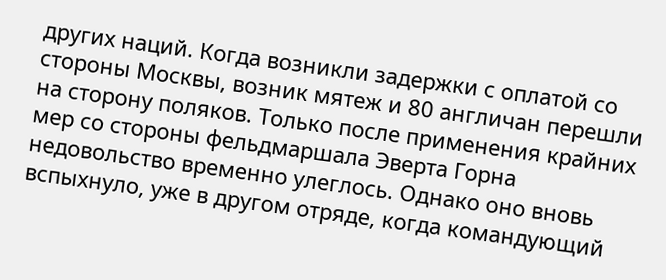других наций. Когда возникли задержки с оплатой со стороны Москвы, возник мятеж и 80 англичан перешли на сторону поляков. Только после применения крайних мер со стороны фельдмаршала Эверта Горна недовольство временно улеглось. Однако оно вновь вспыхнуло, уже в другом отряде, когда командующий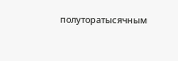полуторатысячным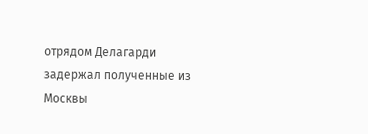отрядом Делагарди задержал полученные из Москвы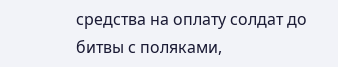средства на оплату солдат до битвы с поляками,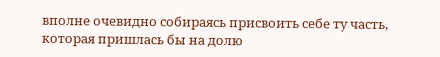вполне очевидно собираясь присвоить себе ту часть, которая пришлась бы на долю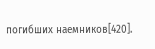погибших наемников[420].